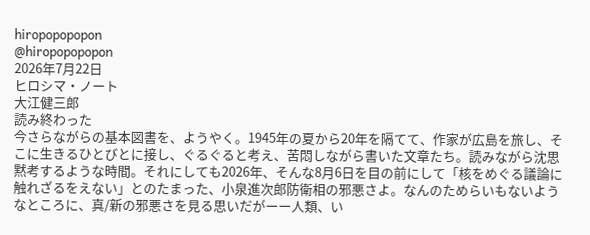hiropopopopon
@hiropopopopon
2026年7月22日
ヒロシマ・ノート
大江健三郎
読み終わった
今さらながらの基本図書を、ようやく。1945年の夏から20年を隔てて、作家が広島を旅し、そこに生きるひとびとに接し、ぐるぐると考え、苦悶しながら書いた文章たち。読みながら沈思黙考するような時間。それにしても2026年、そんな8月6日を目の前にして「核をめぐる議論に触れざるをえない」とのたまった、小泉進次郎防衛相の邪悪さよ。なんのためらいもないようなところに、真/新の邪悪さを見る思いだがーー人類、い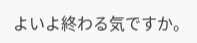よいよ終わる気ですか。